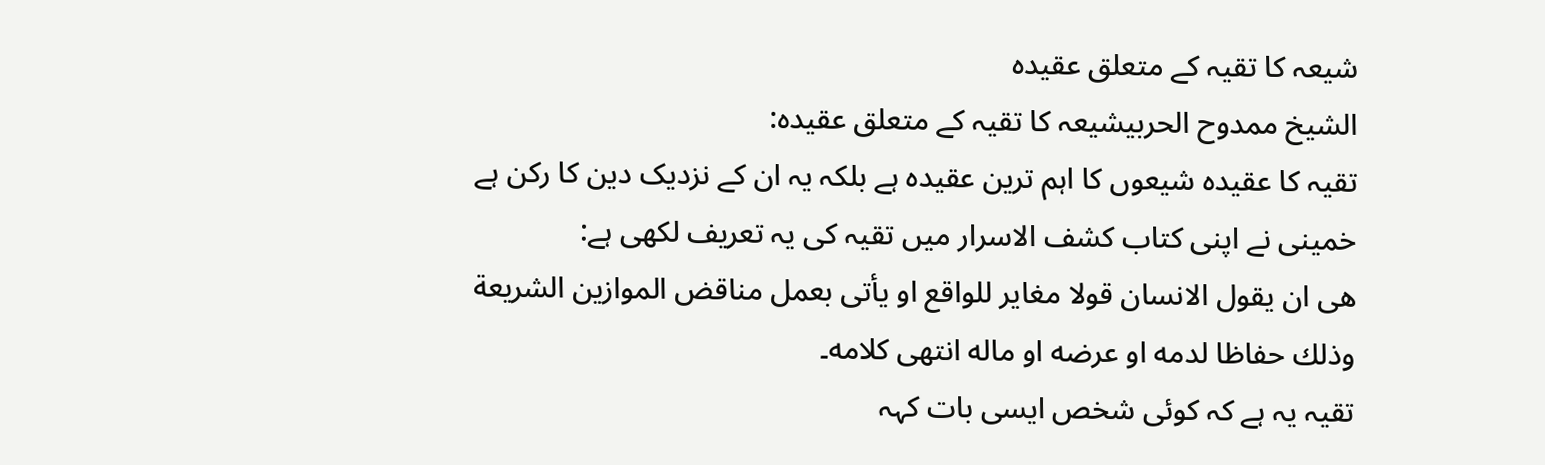شیعہ کا تقیہ کے متعلق عقیدہ
الشیخ ممدوح الحربیشیعہ کا تقیہ کے متعلق عقیدہ:
تقیہ کا عقیدہ شیعوں کا اہم ترین عقیدہ ہے بلکہ یہ ان کے نزدیک دین کا رکن ہے خمینی نے اپنی کتاب کشف الاسرار میں تقیہ کی یہ تعریف لکھی ہے:
هی ان يقول الانسان قولا مغاير للواقع او يأتی بعمل مناقض الموازين الشريعة وذلك حفاظا لدمه او عرضه او ماله انتهى کلامه۔
تقیہ یہ ہے کہ کوئی شخص ایسی بات کہہ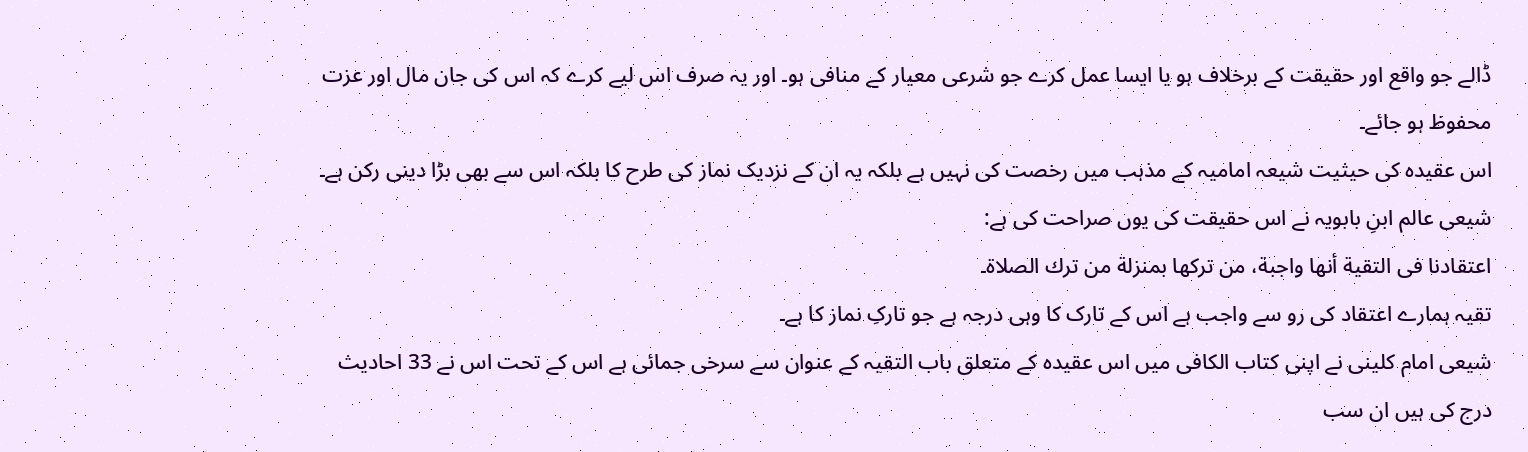ڈالے جو واقع اور حقیقت کے برخلاف ہو یا ایسا عمل کرے جو شرعی معیار کے منافی ہو۔ اور یہ صرف اس لیے کرے کہ اس کی جان مال اور عزت محفوظ ہو جائے۔
اس عقیدہ کی حیثیت شیعہ امامیہ کے مذہب میں رخصت کی نہیں ہے بلکہ یہ ان کے نزدیک نماز کی طرح کا بلکہ اس سے بھی بڑا دینی رکن ہے۔ شیعی عالم ابنِ بابویہ نے اس حقیقت کی یوں صراحت کی ہے:
اعتقادنا فی التقية أنها واجبة، من تركها بمنزلة من ترك الصلاة۔
تقیہ ہمارے اعتقاد کی رو سے واجب ہے اس کے تارک کا وہی درجہ ہے جو تارکِ نماز کا ہے۔
شیعی امام کلینی نے اپنی کتاب الکافی میں اس عقیدہ کے متعلق باب التقیہ کے عنوان سے سرخی جمائی ہے اس کے تحت اس نے 33 احادیث درج کی ہیں ان سب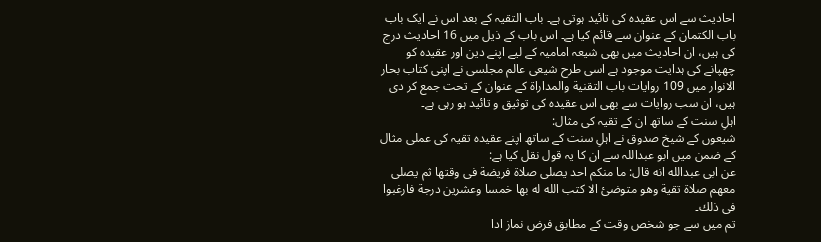احادیث سے اس عقیدہ کی تائید ہوتی ہے۔ باب التقیہ کے بعد اس نے ایک باب باب الکتمان کے عنوان سے قائم کیا ہے۔ اس باب کے ذیل میں 16 احادیث درج کی ہیں، ان احادیث میں بھی شیعہ امامیہ کے لیے اپنے دین اور عقیدہ کو چھپانے کی ہدایت موجود ہے اسی طرح شیعی عالم مجلسی نے اپنی کتاب بحار الانوار میں 109 روایات باب التقنية والمداراة کے عنوان کے تحت جمع کر دی ہیں، ان سب روایات سے بھی اس عقیدہ کی توثیق و تائید ہو رہی ہے۔
اہلِ سنت کے ساتھ ان کے تقیہ کی مثال:
شیعوں کے شیخ صدوق نے اہلِ سنت کے ساتھ اپنے عقیدہ تقیہ کی عملی مثال کے ضمن میں ابو عبداللہ سے ان کا یہ قول نقل کیا ہے:
عن ابی عبدالله انه قال: ما منكم احد يصلى صلاة فريضة فی وقتها ثم يصلى معهم صلاة تقية وهو متوضئ الا كتب الله له بها خمسا وعشرين درجة فارغبوا فی ذلك۔
تم میں سے جو شخص وقت کے مطابق فرض نماز ادا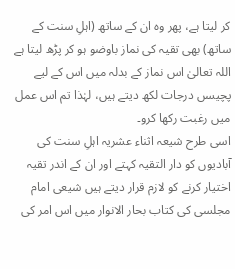کر لیتا ہے، پھر وہ ان کے ساتھ (اہلِ سنت کے ساتھ) بھی تقیہ کی نماز باوضو ہو کر پڑھ لیتا ہے اللہ تعالیٰ اس نماز کے بدلہ میں اس کے لیے پچیسں درجات لکھ دیتے ہیں، لہٰذا تم اس عمل میں رغبت رکھا کرو۔
اسی طرح شیعہ اثناء عشریہ اہلِ سنت کی آبادیوں کو دار التقیہ کہتے اور ان کے اندر تقیہ اختیار کرنے کو لازم قرار دیتے ہیں شیعی امام مجلسی کی کتاب بحار الانوار میں اس امر کی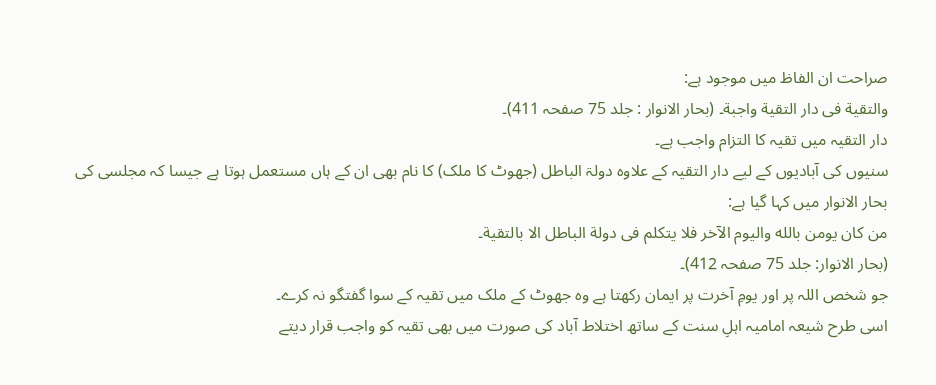صراحت ان الفاظ میں موجود ہے:
والتقية فی دار التقية واجبة۔ (بحار الانوار : جلد 75 صفحہ 411)۔
دار التقیہ میں تقیہ کا التزام واجب ہے۔
سنیوں کی آبادیوں کے لیے دار التقیہ کے علاوہ دولۃ الباطل (جھوٹ کا ملک) کا نام بھی ان کے ہاں مستعمل ہوتا ہے جیسا کہ مجلسی کی بحار الانوار میں کہا گیا ہے:
من كان يومن بالله واليوم الآخر فلا يتكلم فی دولة الباطل الا بالتقية۔
(بحار الانوار: جلد 75 صفحہ 412)۔
جو شخص اللہ پر اور یومِ آخرت پر ایمان رکھتا ہے وہ جھوٹ کے ملک میں تقیہ کے سوا گفتگو نہ کرے۔
اسی طرح شیعہ امامیہ اہلِ سنت کے ساتھ اختلاط آباد کی صورت میں بھی تقیہ کو واجب قرار دیتے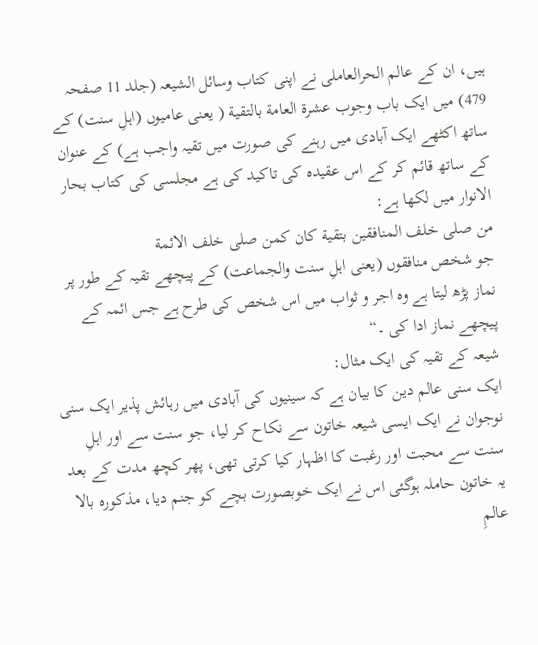ہیں، ان کے عالم الحرالعاملی نے اپنی کتاب وسائل الشیعہ (جلد 11 صفحہ 479) میں ایک باب وجوب عشرة العامة بالتقية ( یعنی عامیوں (اہلِ سنت) کے ساتھ اکٹھے ایک آبادی میں رہنے کی صورت میں تقیہ واجب ہے) کے عنوان کے ساتھ قائم کر کے اس عقیدہ کی تاکید کی ہے مجلسی کی کتاب بحار الانوار میں لکھا ہے:
من صلى خلف المنافقين بتقية كان كمن صلى خلف الائمة
جو شخص منافقوں (یعنی اہلِ سنت والجماعت) کے پیچھے تقیہ کے طور پر نماز پڑھ لیتا ہے وہ اجر و ثواب میں اس شخص کی طرح ہے جس ائمہ کے پیچھے نماز ادا کی ۔“
شیعہ کے تقیہ کی ایک مثال:
ایک سنی عالم دین کا بیان ہے کہ سینیوں کی آبادی میں رہائش پذیر ایک سنی نوجوان نے ایک ایسی شیعہ خاتون سے نکاح کر لیا، جو سنت سے اور اہلِ سنت سے محبت اور رغبت کا اظہار کیا کرتی تھی، پھر کچھ مدت کے بعد یہ خاتون حاملہ ہوگئی اس نے ایک خوبصورت بچے کو جنم دیا، مذکورہ بالا عالمِ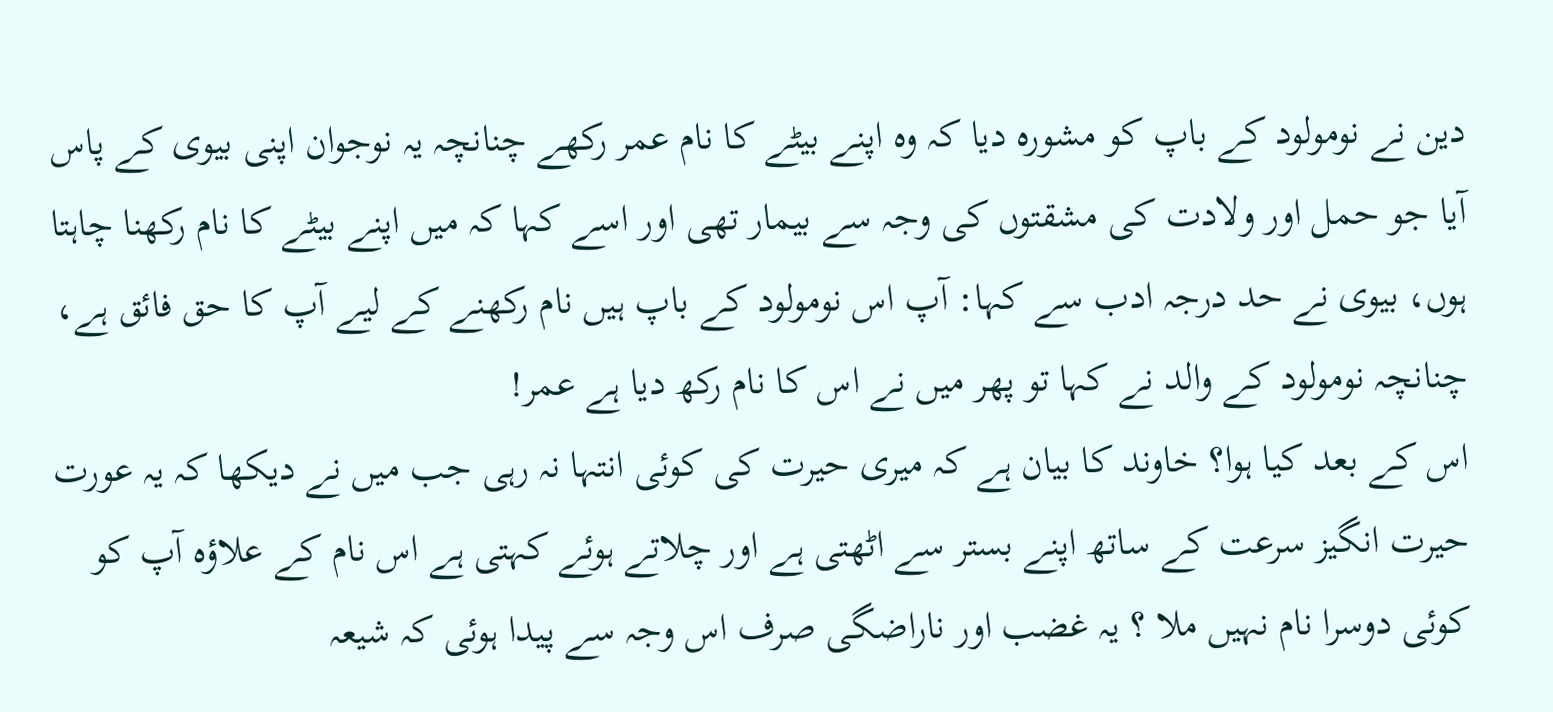دین نے نومولود کے باپ کو مشورہ دیا کہ وہ اپنے بیٹے کا نام عمر رکھے چنانچہ یہ نوجوان اپنی بیوی کے پاس آیا جو حمل اور ولادت کی مشقتوں کی وجہ سے بیمار تھی اور اسے کہا کہ میں اپنے بیٹے کا نام رکھنا چاہتا ہوں، بیوی نے حد درجہ ادب سے کہا: آپ اس نومولود کے باپ ہیں نام رکھنے کے لیے آپ کا حق فائق ہے، چنانچہ نومولود کے والد نے کہا تو پھر میں نے اس کا نام رکھ دیا ہے عمر!
اس کے بعد کیا ہوا؟ خاوند کا بیان ہے کہ میری حیرت کی کوئی انتہا نہ رہی جب میں نے دیکھا کہ یہ عورت حیرت انگیز سرعت کے ساتھ اپنے بستر سے اٹھتی ہے اور چلاتے ہوئے کہتی ہے اس نام کے علاؤہ آپ کو کوئی دوسرا نام نہیں ملا ؟ یہ غضب اور ناراضگی صرف اس وجہ سے پیدا ہوئی کہ شیعہ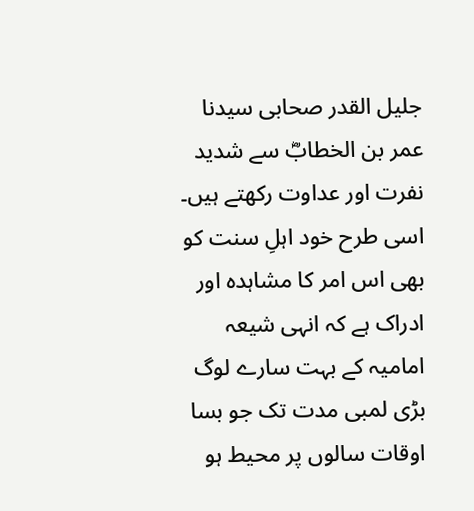جلیل القدر صحابی سیدنا عمر بن الخطابؓ سے شدید نفرت اور عداوت رکھتے ہیں۔
اسی طرح خود اہلِ سنت کو بھی اس امر کا مشاہدہ اور ادراک ہے کہ انہی شیعہ امامیہ کے بہت سارے لوگ بڑی لمبی مدت تک جو بسا اوقات سالوں پر محیط ہو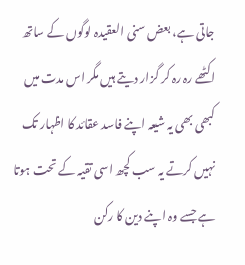جاتی ہے، بعض سنی العقیدہ لوگوں کے ساتھ اکٹھے رہ رہ کر گزار دیتے ہیں مگر اس مدت میں کبھی بھی یہ شیعہ اپنے فاسد عقائد کا اظہار تک نہیں کرتے یہ سب کچھ اسی تقیہ کے تحت ہوتا ہے جسے وہ اپنے دین کا رکن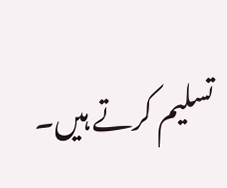تسلیم کرتے ہیں۔